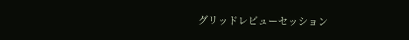グリッドレビューセッション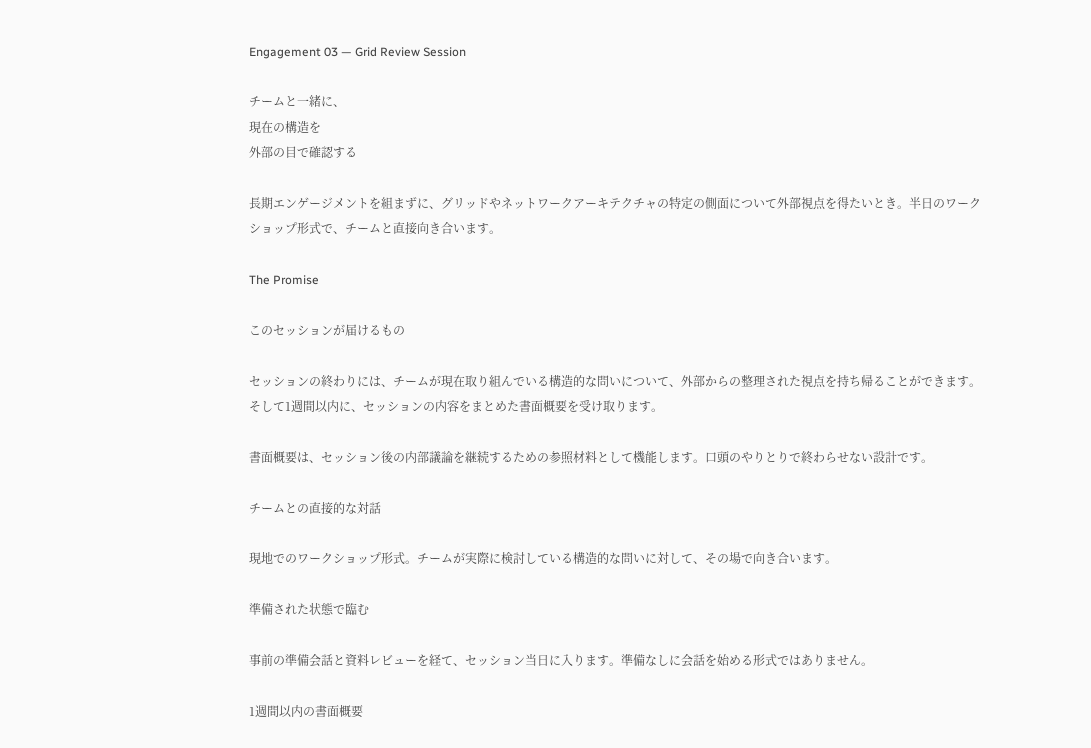Engagement 03 — Grid Review Session

チームと一緒に、
現在の構造を
外部の目で確認する

長期エンゲージメントを組まずに、グリッドやネットワークアーキテクチャの特定の側面について外部視点を得たいとき。半日のワークショップ形式で、チームと直接向き合います。

The Promise

このセッションが届けるもの

セッションの終わりには、チームが現在取り組んでいる構造的な問いについて、外部からの整理された視点を持ち帰ることができます。そして1週間以内に、セッションの内容をまとめた書面概要を受け取ります。

書面概要は、セッション後の内部議論を継続するための参照材料として機能します。口頭のやりとりで終わらせない設計です。

チームとの直接的な対話

現地でのワークショップ形式。チームが実際に検討している構造的な問いに対して、その場で向き合います。

準備された状態で臨む

事前の準備会話と資料レビューを経て、セッション当日に入ります。準備なしに会話を始める形式ではありません。

1週間以内の書面概要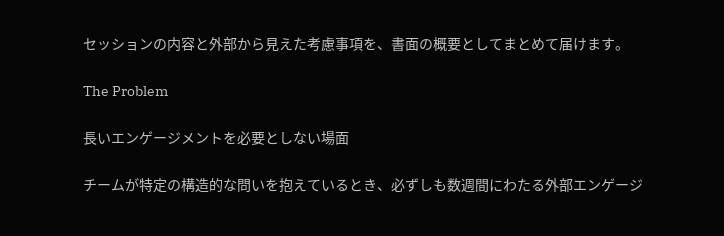セッションの内容と外部から見えた考慮事項を、書面の概要としてまとめて届けます。

The Problem

長いエンゲージメントを必要としない場面

チームが特定の構造的な問いを抱えているとき、必ずしも数週間にわたる外部エンゲージ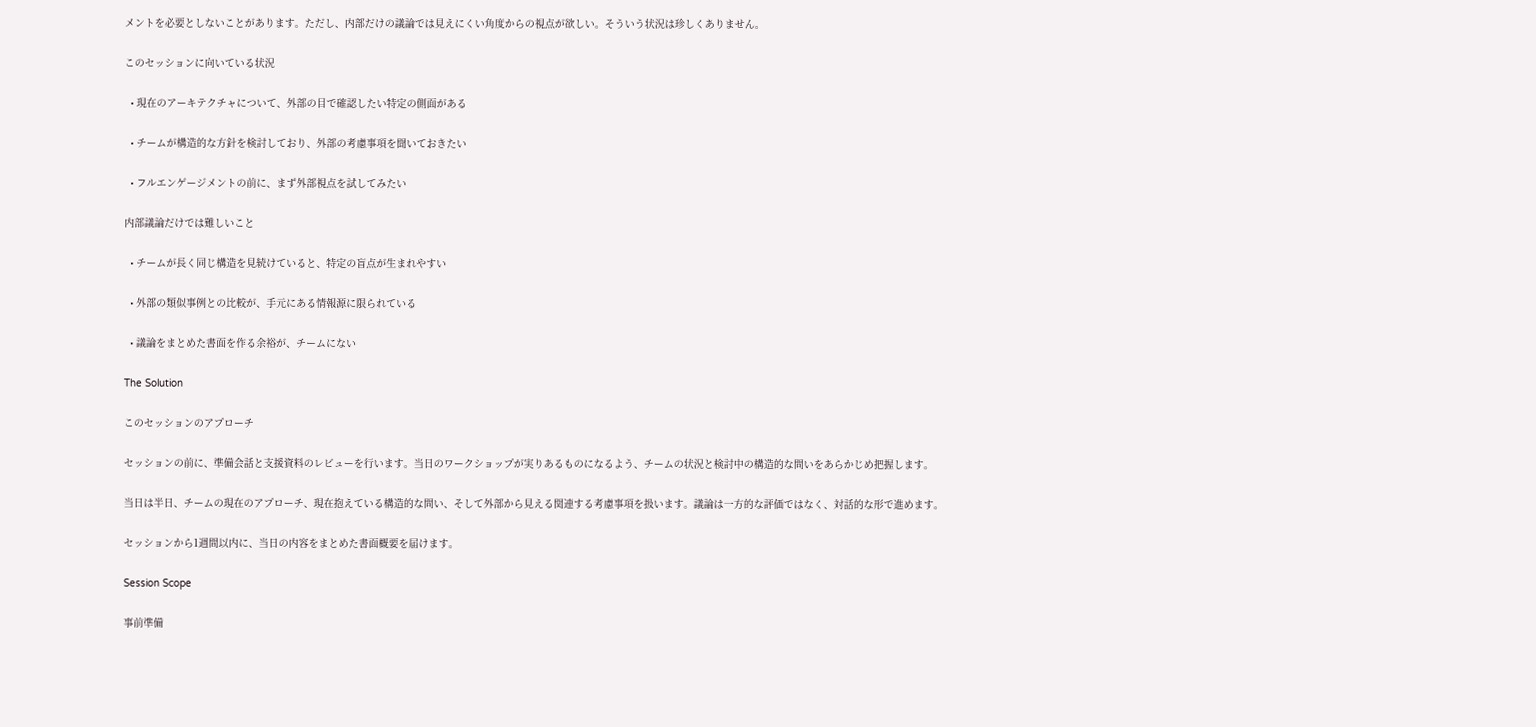メントを必要としないことがあります。ただし、内部だけの議論では見えにくい角度からの視点が欲しい。そういう状況は珍しくありません。

このセッションに向いている状況

  • 現在のアーキテクチャについて、外部の目で確認したい特定の側面がある

  • チームが構造的な方針を検討しており、外部の考慮事項を聞いておきたい

  • フルエンゲージメントの前に、まず外部視点を試してみたい

内部議論だけでは難しいこと

  • チームが長く同じ構造を見続けていると、特定の盲点が生まれやすい

  • 外部の類似事例との比較が、手元にある情報源に限られている

  • 議論をまとめた書面を作る余裕が、チームにない

The Solution

このセッションのアプローチ

セッションの前に、準備会話と支援資料のレビューを行います。当日のワークショップが実りあるものになるよう、チームの状況と検討中の構造的な問いをあらかじめ把握します。

当日は半日、チームの現在のアプローチ、現在抱えている構造的な問い、そして外部から見える関連する考慮事項を扱います。議論は一方的な評価ではなく、対話的な形で進めます。

セッションから1週間以内に、当日の内容をまとめた書面概要を届けます。

Session Scope

事前準備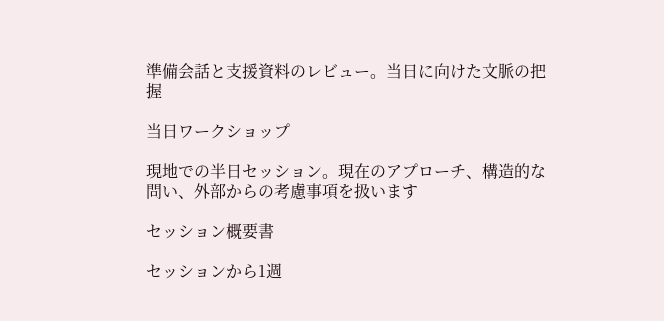準備会話と支援資料のレビュー。当日に向けた文脈の把握

当日ワークショップ

現地での半日セッション。現在のアプローチ、構造的な問い、外部からの考慮事項を扱います

セッション概要書

セッションから1週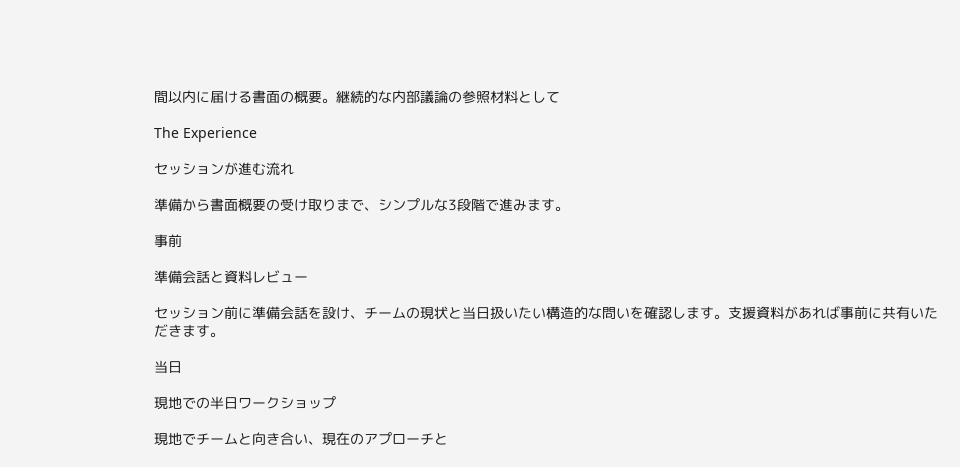間以内に届ける書面の概要。継続的な内部議論の参照材料として

The Experience

セッションが進む流れ

準備から書面概要の受け取りまで、シンプルな3段階で進みます。

事前

準備会話と資料レビュー

セッション前に準備会話を設け、チームの現状と当日扱いたい構造的な問いを確認します。支援資料があれば事前に共有いただきます。

当日

現地での半日ワークショップ

現地でチームと向き合い、現在のアプローチと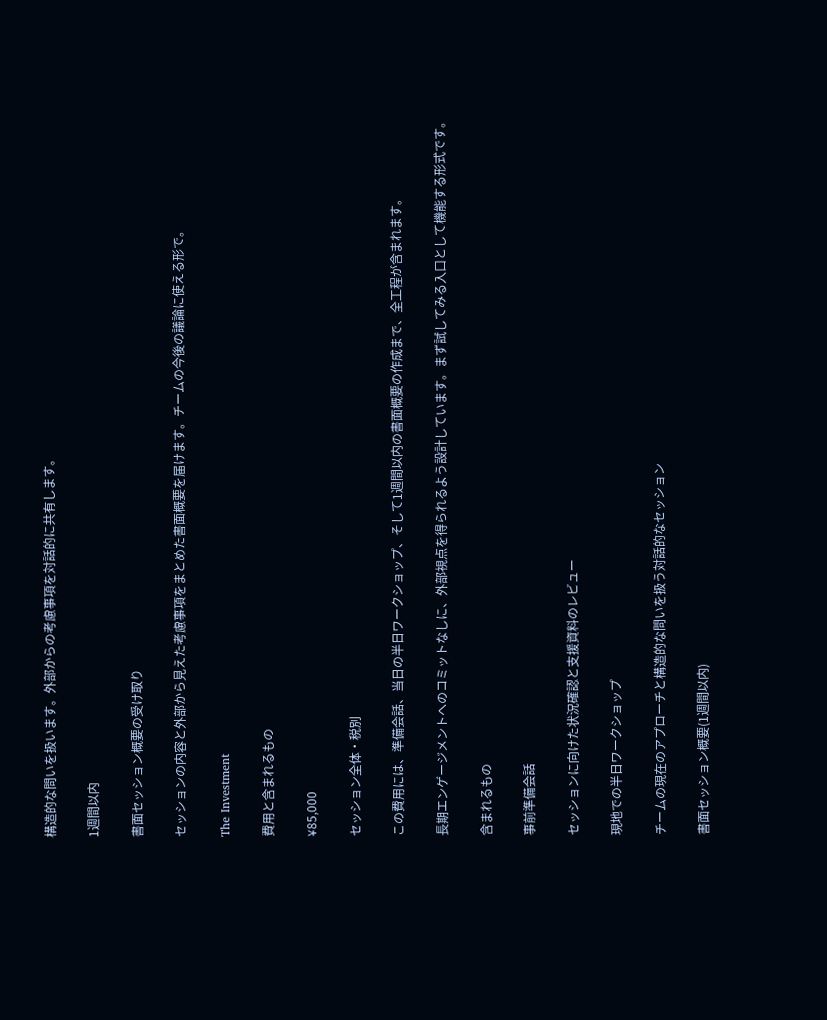構造的な問いを扱います。外部からの考慮事項を対話的に共有します。

1週間以内

書面セッション概要の受け取り

セッションの内容と外部から見えた考慮事項をまとめた書面概要を届けます。チームの今後の議論に使える形で。

The Investment

費用と含まれるもの

¥85,000

セッション全体・税別

この費用には、準備会話、当日の半日ワークショップ、そして1週間以内の書面概要の作成まで、全工程が含まれます。

長期エンゲージメントへのコミットなしに、外部視点を得られるよう設計しています。まず試してみる入口として機能する形式です。

含まれるもの

事前準備会話

セッションに向けた状況確認と支援資料のレビュー

現地での半日ワークショップ

チームの現在のアプローチと構造的な問いを扱う対話的なセッション

書面セッション概要(1週間以内)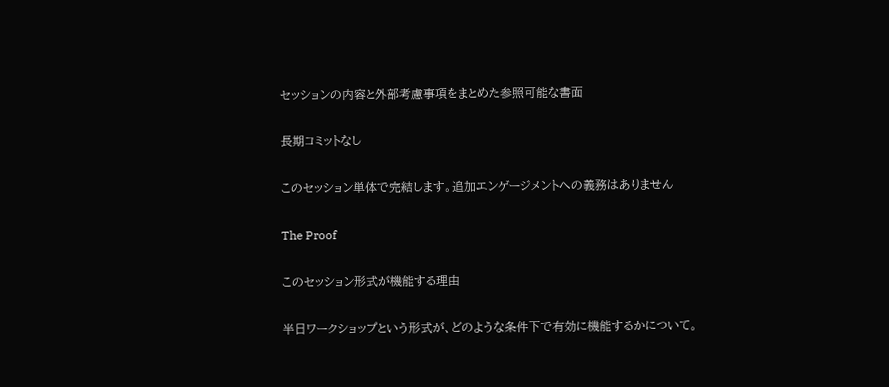セッションの内容と外部考慮事項をまとめた参照可能な書面

長期コミットなし

このセッション単体で完結します。追加エンゲージメントへの義務はありません

The Proof

このセッション形式が機能する理由

半日ワークショップという形式が、どのような条件下で有効に機能するかについて。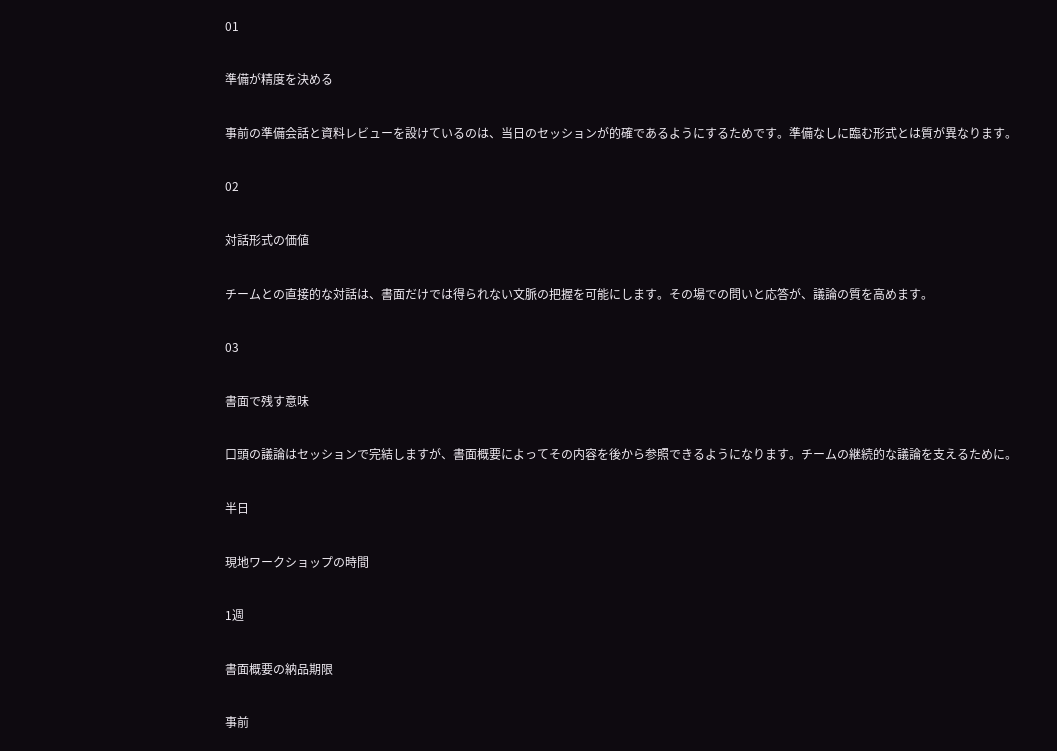01

準備が精度を決める

事前の準備会話と資料レビューを設けているのは、当日のセッションが的確であるようにするためです。準備なしに臨む形式とは質が異なります。

02

対話形式の価値

チームとの直接的な対話は、書面だけでは得られない文脈の把握を可能にします。その場での問いと応答が、議論の質を高めます。

03

書面で残す意味

口頭の議論はセッションで完結しますが、書面概要によってその内容を後から参照できるようになります。チームの継続的な議論を支えるために。

半日

現地ワークショップの時間

1週

書面概要の納品期限

事前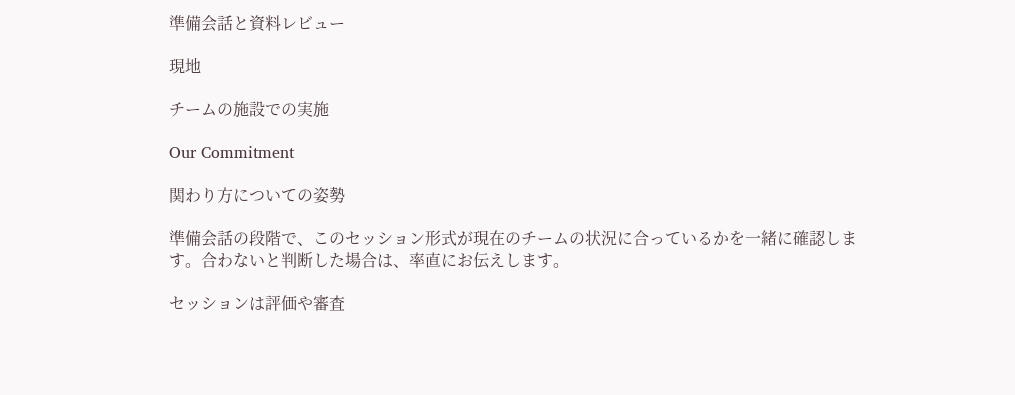準備会話と資料レビュー

現地

チームの施設での実施

Our Commitment

関わり方についての姿勢

準備会話の段階で、このセッション形式が現在のチームの状況に合っているかを一緒に確認します。合わないと判断した場合は、率直にお伝えします。

セッションは評価や審査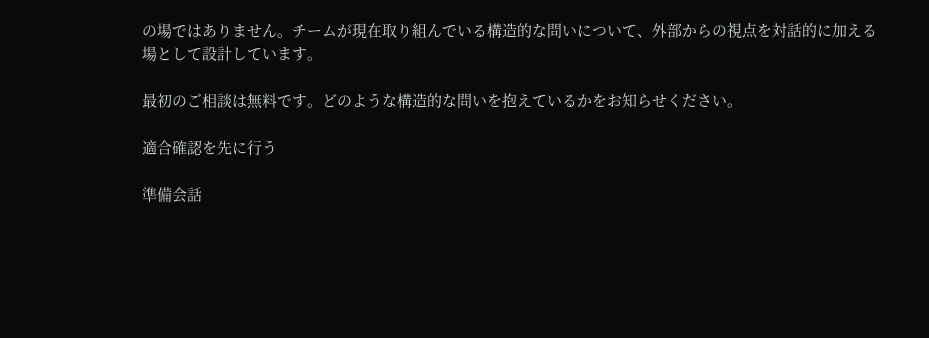の場ではありません。チームが現在取り組んでいる構造的な問いについて、外部からの視点を対話的に加える場として設計しています。

最初のご相談は無料です。どのような構造的な問いを抱えているかをお知らせください。

適合確認を先に行う

準備会話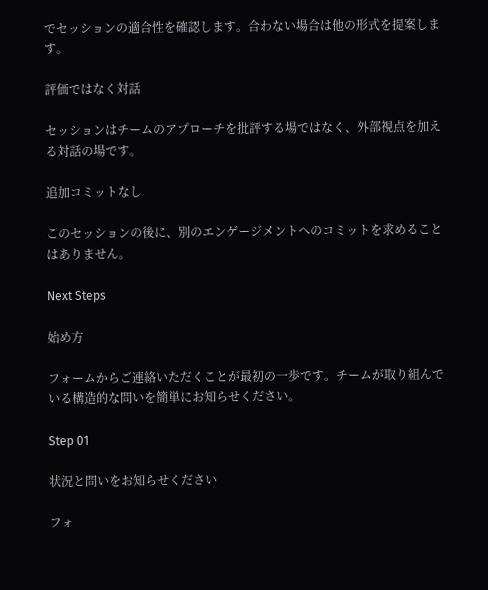でセッションの適合性を確認します。合わない場合は他の形式を提案します。

評価ではなく対話

セッションはチームのアプローチを批評する場ではなく、外部視点を加える対話の場です。

追加コミットなし

このセッションの後に、別のエンゲージメントへのコミットを求めることはありません。

Next Steps

始め方

フォームからご連絡いただくことが最初の一歩です。チームが取り組んでいる構造的な問いを簡単にお知らせください。

Step 01

状況と問いをお知らせください

フォ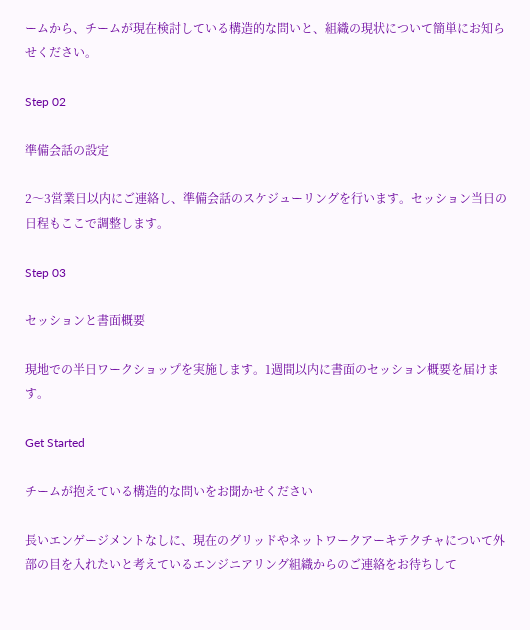ームから、チームが現在検討している構造的な問いと、組織の現状について簡単にお知らせください。

Step 02

準備会話の設定

2〜3営業日以内にご連絡し、準備会話のスケジューリングを行います。セッション当日の日程もここで調整します。

Step 03

セッションと書面概要

現地での半日ワークショップを実施します。1週間以内に書面のセッション概要を届けます。

Get Started

チームが抱えている構造的な問いをお聞かせください

長いエンゲージメントなしに、現在のグリッドやネットワークアーキテクチャについて外部の目を入れたいと考えているエンジニアリング組織からのご連絡をお待ちして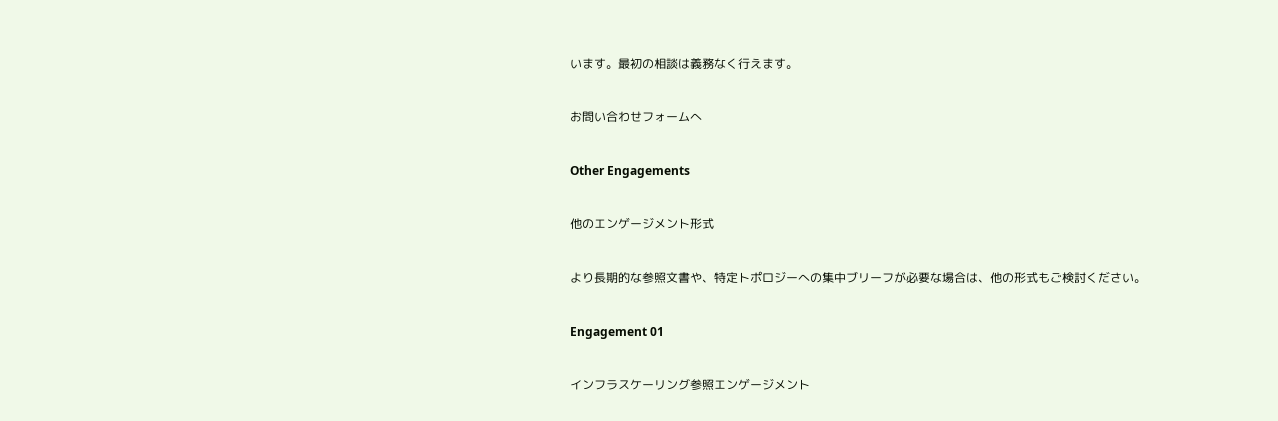います。最初の相談は義務なく行えます。

お問い合わせフォームへ

Other Engagements

他のエンゲージメント形式

より長期的な参照文書や、特定トポロジーへの集中ブリーフが必要な場合は、他の形式もご検討ください。

Engagement 01

インフラスケーリング参照エンゲージメント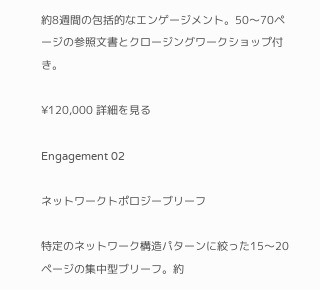約8週間の包括的なエンゲージメント。50〜70ページの参照文書とクロージングワークショップ付き。

¥120,000 詳細を見る

Engagement 02

ネットワークトポロジーブリーフ

特定のネットワーク構造パターンに絞った15〜20ページの集中型ブリーフ。約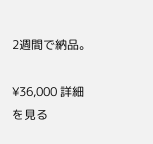2週間で納品。

¥36,000 詳細を見る